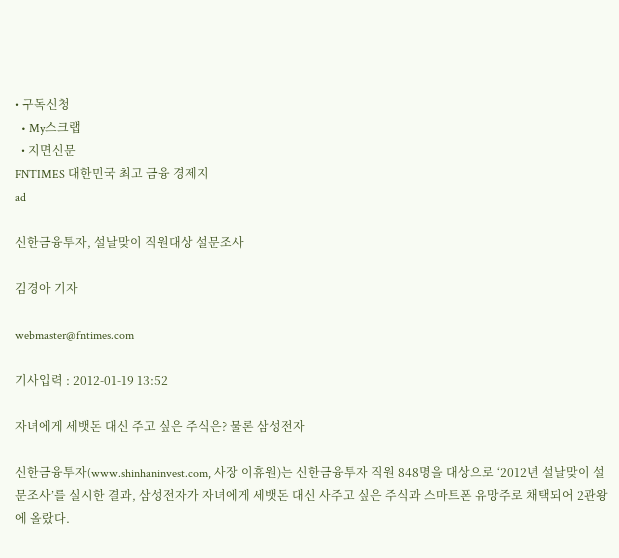• 구독신청
  • My스크랩
  • 지면신문
FNTIMES 대한민국 최고 금융 경제지
ad

신한금융투자, 설날맞이 직원대상 설문조사

김경아 기자

webmaster@fntimes.com

기사입력 : 2012-01-19 13:52

자녀에게 세뱃돈 대신 주고 싶은 주식은? 물론 삼성전자

신한금융투자(www.shinhaninvest.com, 사장 이휴원)는 신한금융투자 직원 848명을 대상으로 ‘2012년 설날맞이 설문조사’를 실시한 결과, 삼성전자가 자녀에게 세뱃돈 대신 사주고 싶은 주식과 스마트폰 유망주로 채택되어 2관왕에 올랐다.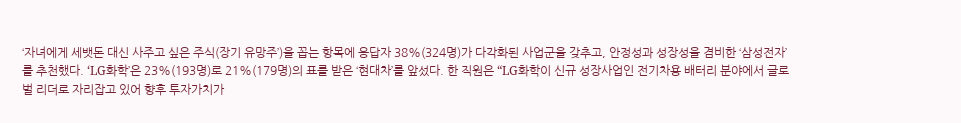‘자녀에게 세뱃돈 대신 사주고 싶은 주식(장기 유망주’)을 꼽는 항목에 응답자 38%(324명)가 다각화된 사업군을 갖추고, 안정성과 성장성을 겸비한 ‘삼성전자’를 추천했다. ‘LG화학’은 23%(193명)로 21%(179명)의 표를 받은 ‘현대차’를 앞섰다. 한 직원은 “LG화학이 신규 성장사업인 전기차용 배터리 분야에서 글로벌 리더로 자리잡고 있어 향후 투자가치가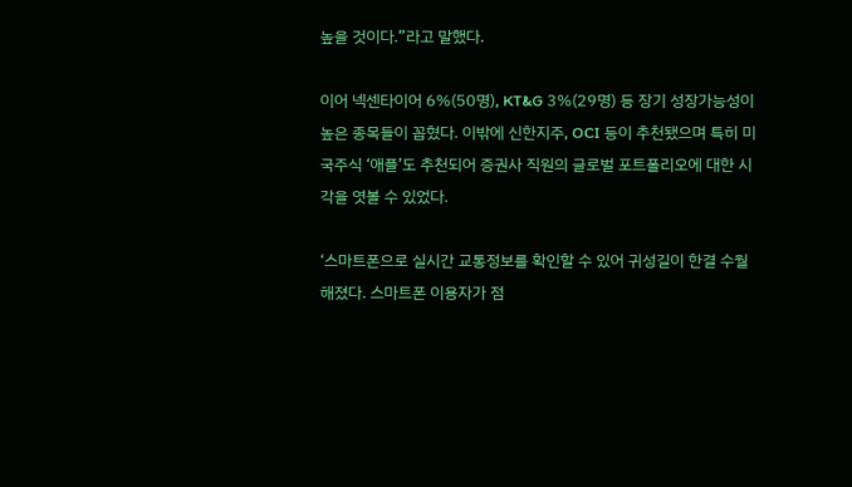높을 것이다.”라고 말했다.

이어 넥센타이어 6%(50명), KT&G 3%(29명) 등 장기 성장가능성이 높은 종목들이 꼽혔다. 이밖에 신한지주, OCI 등이 추천됐으며 특히 미국주식 ‘애플’도 추천되어 증권사 직원의 글로벌 포트폴리오에 대한 시각을 엿볼 수 있었다.

‘스마트폰으로 실시간 교통정보를 확인할 수 있어 귀성길이 한결 수월해졌다. 스마트폰 이용자가 점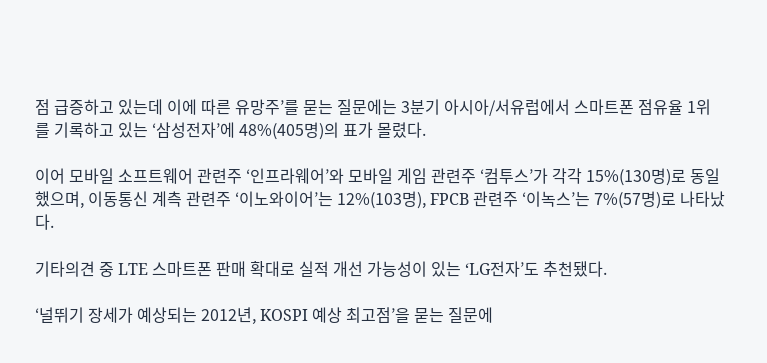점 급증하고 있는데 이에 따른 유망주’를 묻는 질문에는 3분기 아시아/서유럽에서 스마트폰 점유율 1위를 기록하고 있는 ‘삼성전자’에 48%(405명)의 표가 몰렸다.

이어 모바일 소프트웨어 관련주 ‘인프라웨어’와 모바일 게임 관련주 ‘컴투스’가 각각 15%(130명)로 동일했으며, 이동통신 계측 관련주 ‘이노와이어’는 12%(103명), FPCB 관련주 ‘이녹스’는 7%(57명)로 나타났다.

기타의견 중 LTE 스마트폰 판매 확대로 실적 개선 가능성이 있는 ‘LG전자’도 추천됐다.

‘널뛰기 장세가 예상되는 2012년, KOSPI 예상 최고점’을 묻는 질문에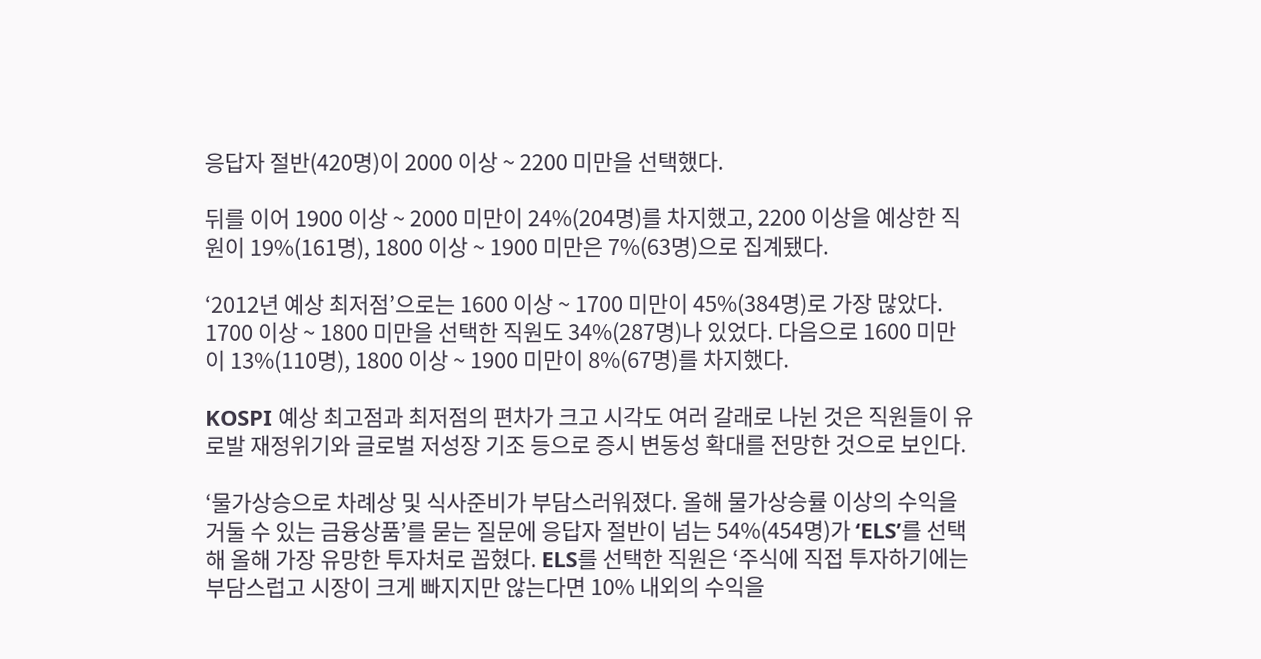응답자 절반(420명)이 2000 이상 ~ 2200 미만을 선택했다.

뒤를 이어 1900 이상 ~ 2000 미만이 24%(204명)를 차지했고, 2200 이상을 예상한 직원이 19%(161명), 1800 이상 ~ 1900 미만은 7%(63명)으로 집계됐다.

‘2012년 예상 최저점’으로는 1600 이상 ~ 1700 미만이 45%(384명)로 가장 많았다. 1700 이상 ~ 1800 미만을 선택한 직원도 34%(287명)나 있었다. 다음으로 1600 미만이 13%(110명), 1800 이상 ~ 1900 미만이 8%(67명)를 차지했다.

KOSPI 예상 최고점과 최저점의 편차가 크고 시각도 여러 갈래로 나뉜 것은 직원들이 유로발 재정위기와 글로벌 저성장 기조 등으로 증시 변동성 확대를 전망한 것으로 보인다.

‘물가상승으로 차례상 및 식사준비가 부담스러워졌다. 올해 물가상승률 이상의 수익을 거둘 수 있는 금융상품’를 묻는 질문에 응답자 절반이 넘는 54%(454명)가 ‘ELS’를 선택해 올해 가장 유망한 투자처로 꼽혔다. ELS를 선택한 직원은 ‘주식에 직접 투자하기에는 부담스럽고 시장이 크게 빠지지만 않는다면 10% 내외의 수익을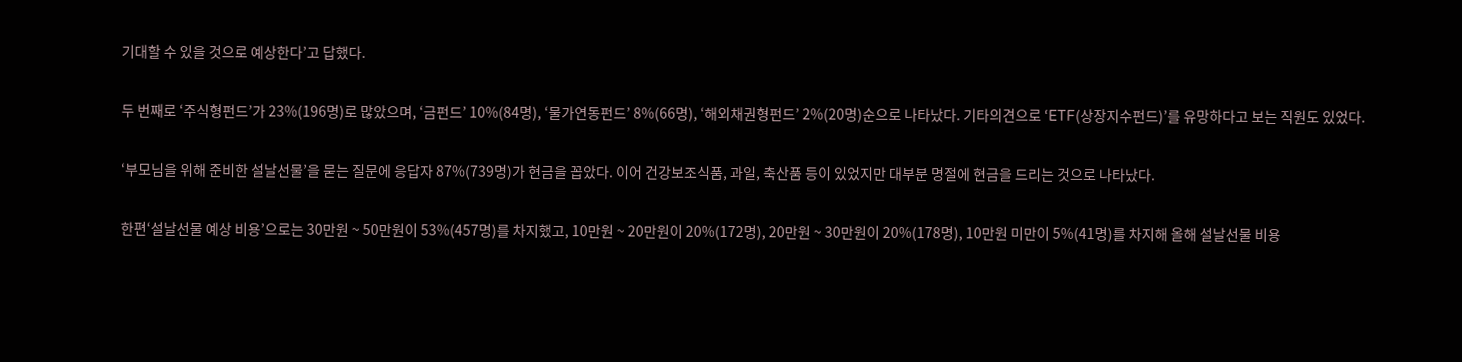기대할 수 있을 것으로 예상한다’고 답했다.

두 번째로 ‘주식형펀드’가 23%(196명)로 많았으며, ‘금펀드’ 10%(84명), ‘물가연동펀드’ 8%(66명), ‘해외채권형펀드’ 2%(20명)순으로 나타났다. 기타의견으로 ‘ETF(상장지수펀드)’를 유망하다고 보는 직원도 있었다.

‘부모님을 위해 준비한 설날선물’을 묻는 질문에 응답자 87%(739명)가 현금을 꼽았다. 이어 건강보조식품, 과일, 축산품 등이 있었지만 대부분 명절에 현금을 드리는 것으로 나타났다.

한편‘설날선물 예상 비용’으로는 30만원 ~ 50만원이 53%(457명)를 차지했고, 10만원 ~ 20만원이 20%(172명), 20만원 ~ 30만원이 20%(178명), 10만원 미만이 5%(41명)를 차지해 올해 설날선물 비용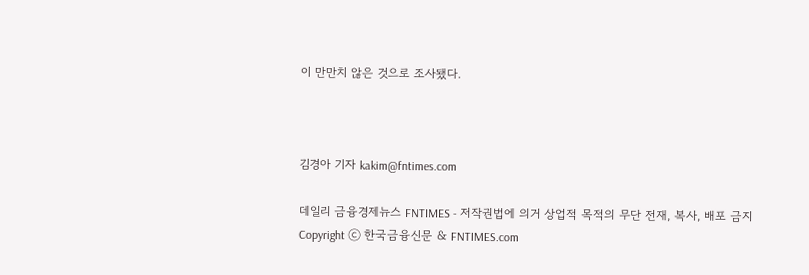이 만만치 않은 것으로 조사됐다.



김경아 기자 kakim@fntimes.com

데일리 금융경제뉴스 FNTIMES - 저작권법에 의거 상업적 목적의 무단 전재, 복사, 배포 금지
Copyright ⓒ 한국금융신문 & FNTIMES.com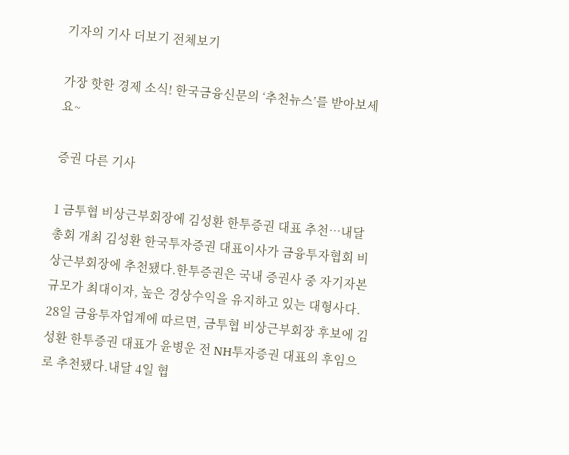기자의 기사 더보기 전체보기

가장 핫한 경제 소식! 한국금융신문의 ‘추천뉴스’를 받아보세요~

증권 다른 기사

1 금투협 비상근부회장에 김성환 한투증권 대표 추천…내달 총회 개최 김성환 한국투자증권 대표이사가 금융투자협회 비상근부회장에 추천됐다.한투증권은 국내 증권사 중 자기자본 규모가 최대이자, 높은 경상수익을 유지하고 있는 대형사다. 28일 금융투자업계에 따르면, 금투협 비상근부회장 후보에 김성환 한투증권 대표가 윤병운 전 NH투자증권 대표의 후임으로 추천됐다.내달 4일 협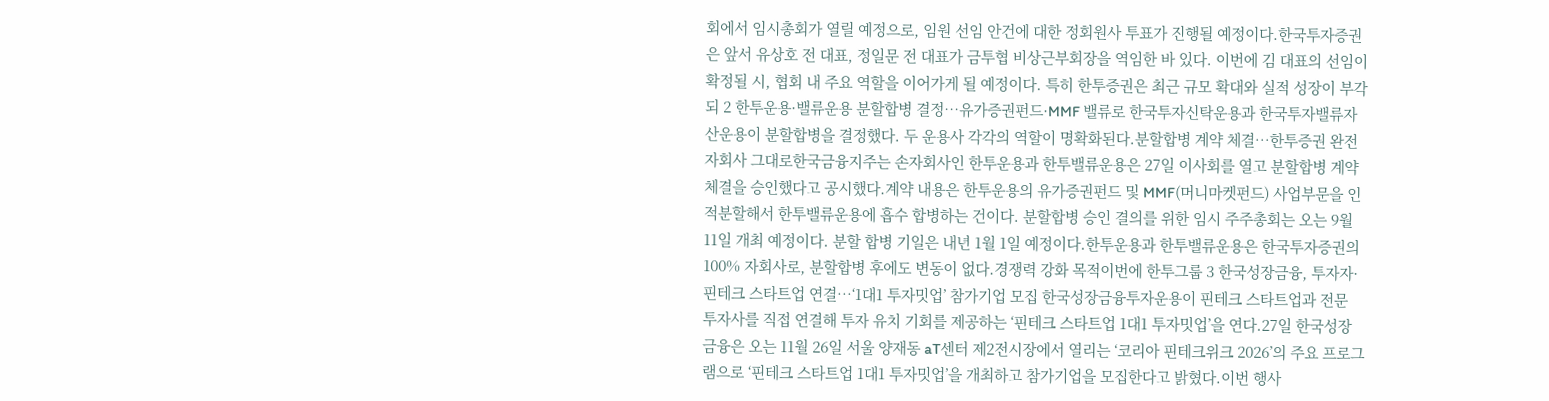회에서 임시총회가 열릴 예정으로, 임원 선임 안건에 대한 정회원사 투표가 진행될 예정이다.한국투자증권은 앞서 유상호 전 대표, 정일문 전 대표가 금투협 비상근부회장을 역임한 바 있다. 이번에 김 대표의 선임이 확정될 시, 협회 내 주요 역할을 이어가게 될 예정이다. 특히 한투증권은 최근 규모 확대와 실적 성장이 부각되 2 한투운용·밸류운용 분할합병 결정…유가증권펀드·MMF 밸류로 한국투자신탁운용과 한국투자밸류자산운용이 분할합병을 결정했다. 두 운용사 각각의 역할이 명확화된다.분할합병 계약 체결…한투증권 완전자회사 그대로한국금융지주는 손자회사인 한투운용과 한투밸류운용은 27일 이사회를 열고 분할합병 계약 체결을 승인했다고 공시했다.계약 내용은 한투운용의 유가증권펀드 및 MMF(머니마켓펀드) 사업부문을 인적분할해서 한투밸류운용에 흡수 합병하는 건이다. 분할합병 승인 결의를 위한 임시 주주총회는 오는 9월 11일 개최 예정이다. 분할 합병 기일은 내년 1월 1일 예정이다.한투운용과 한투밸류운용은 한국투자증권의 100% 자회사로, 분할합병 후에도 변동이 없다.경쟁력 강화 목적이번에 한투그룹 3 한국성장금융, 투자자·핀테크 스타트업 연결…‘1대1 투자밋업’ 참가기업 모집 한국성장금융투자운용이 핀테크 스타트업과 전문 투자사를 직접 연결해 투자 유치 기회를 제공하는 ‘핀테크 스타트업 1대1 투자밋업’을 연다.27일 한국성장금융은 오는 11월 26일 서울 양재동 aT센터 제2전시장에서 열리는 ‘코리아 핀테크위크 2026’의 주요 프로그램으로 ‘핀테크 스타트업 1대1 투자밋업’을 개최하고 참가기업을 모집한다고 밝혔다.이번 행사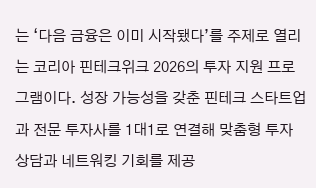는 ‘다음 금융은 이미 시작됐다’를 주제로 열리는 코리아 핀테크위크 2026의 투자 지원 프로그램이다. 성장 가능성을 갖춘 핀테크 스타트업과 전문 투자사를 1대1로 연결해 맞춤형 투자 상담과 네트워킹 기회를 제공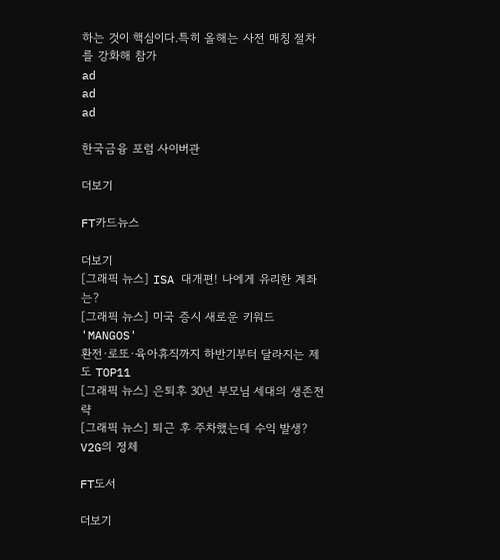하는 것이 핵심이다.특히 올해는 사전 매칭 절차를 강화해 참가
ad
ad
ad

한국금융 포럼 사이버관

더보기

FT카드뉴스

더보기
[그래픽 뉴스] ISA 대개편! 나에게 유리한 계좌는?
[그래픽 뉴스] 미국 증시 새로운 키워드 'MANGOS'
환전·로또·육아휴직까지 하반기부터 달라지는 제도 TOP11
[그래픽 뉴스] 은퇴후 30년 부모님 세대의 생존전략
[그래픽 뉴스] 퇴근 후 주차했는데 수익 발생? V2G의 정체

FT도서

더보기